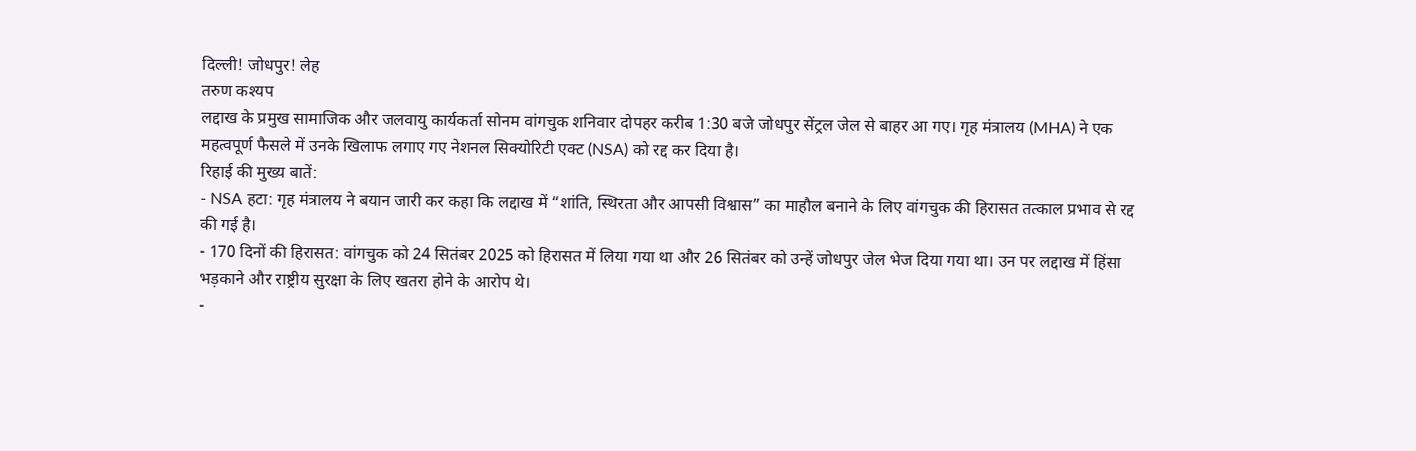दिल्ली! जोधपुर! लेह
तरुण कश्यप
लद्दाख के प्रमुख सामाजिक और जलवायु कार्यकर्ता सोनम वांगचुक शनिवार दोपहर करीब 1:30 बजे जोधपुर सेंट्रल जेल से बाहर आ गए। गृह मंत्रालय (MHA) ने एक महत्वपूर्ण फैसले में उनके खिलाफ लगाए गए नेशनल सिक्योरिटी एक्ट (NSA) को रद्द कर दिया है।
रिहाई की मुख्य बातें:
- NSA हटा: गृह मंत्रालय ने बयान जारी कर कहा कि लद्दाख में “शांति, स्थिरता और आपसी विश्वास” का माहौल बनाने के लिए वांगचुक की हिरासत तत्काल प्रभाव से रद्द की गई है।
- 170 दिनों की हिरासत: वांगचुक को 24 सितंबर 2025 को हिरासत में लिया गया था और 26 सितंबर को उन्हें जोधपुर जेल भेज दिया गया था। उन पर लद्दाख में हिंसा भड़काने और राष्ट्रीय सुरक्षा के लिए खतरा होने के आरोप थे।
-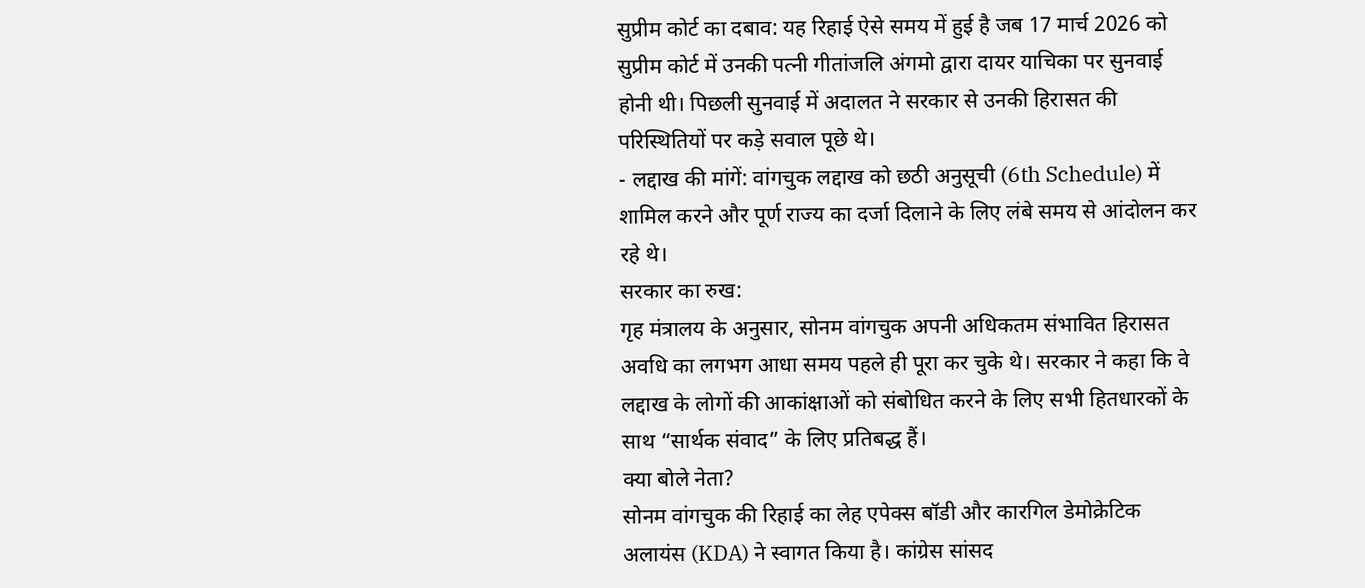सुप्रीम कोर्ट का दबाव: यह रिहाई ऐसे समय में हुई है जब 17 मार्च 2026 को सुप्रीम कोर्ट में उनकी पत्नी गीतांजलि अंगमो द्वारा दायर याचिका पर सुनवाई होनी थी। पिछली सुनवाई में अदालत ने सरकार से उनकी हिरासत की परिस्थितियों पर कड़े सवाल पूछे थे।
- लद्दाख की मांगें: वांगचुक लद्दाख को छठी अनुसूची (6th Schedule) में शामिल करने और पूर्ण राज्य का दर्जा दिलाने के लिए लंबे समय से आंदोलन कर रहे थे।
सरकार का रुख:
गृह मंत्रालय के अनुसार, सोनम वांगचुक अपनी अधिकतम संभावित हिरासत अवधि का लगभग आधा समय पहले ही पूरा कर चुके थे। सरकार ने कहा कि वे लद्दाख के लोगों की आकांक्षाओं को संबोधित करने के लिए सभी हितधारकों के साथ “सार्थक संवाद” के लिए प्रतिबद्ध हैं।
क्या बोले नेता?
सोनम वांगचुक की रिहाई का लेह एपेक्स बॉडी और कारगिल डेमोक्रेटिक अलायंस (KDA) ने स्वागत किया है। कांग्रेस सांसद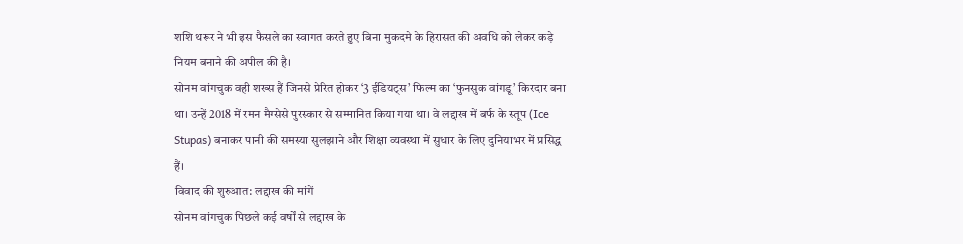शशि थरूर ने भी इस फैसले का स्वागत करते हुए बिना मुकदमे के हिरासत की अवधि को लेकर कड़े नियम बनाने की अपील की है।
सोनम वांगचुक वही शख्स हैं जिनसे प्रेरित होकर ‘3 ईडियट्स’ फिल्म का ‘फुनसुक वांगडू’ किरदार बना था। उन्हें 2018 में रमन मैग्सेसे पुरस्कार से सम्मानित किया गया था। वे लद्दाख में बर्फ के स्तूप (Ice Stupas) बनाकर पानी की समस्या सुलझाने और शिक्षा व्यवस्था में सुधार के लिए दुनियाभर में प्रसिद्ध हैं।
विवाद की शुरुआत: लद्दाख की मांगें
सोनम वांगचुक पिछले कई वर्षों से लद्दाख के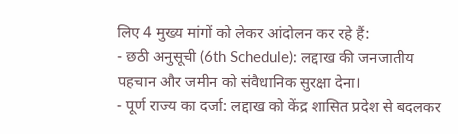लिए 4 मुख्य मांगों को लेकर आंदोलन कर रहे हैं:
- छठी अनुसूची (6th Schedule): लद्दाख की जनजातीय पहचान और जमीन को संवैधानिक सुरक्षा देना।
- पूर्ण राज्य का दर्जा: लद्दाख को केंद्र शासित प्रदेश से बदलकर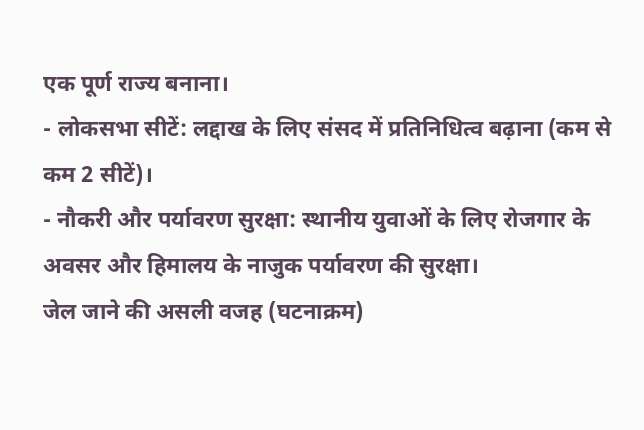एक पूर्ण राज्य बनाना।
- लोकसभा सीटें: लद्दाख के लिए संसद में प्रतिनिधित्व बढ़ाना (कम से कम 2 सीटें)।
- नौकरी और पर्यावरण सुरक्षा: स्थानीय युवाओं के लिए रोजगार के अवसर और हिमालय के नाजुक पर्यावरण की सुरक्षा।
जेल जाने की असली वजह (घटनाक्रम)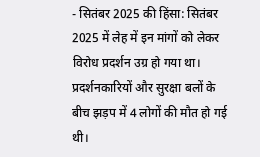- सितंबर 2025 की हिंसा: सितंबर 2025 में लेह में इन मांगों को लेकर विरोध प्रदर्शन उग्र हो गया था। प्रदर्शनकारियों और सुरक्षा बलों के बीच झड़प में 4 लोगों की मौत हो गई थी।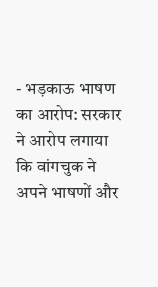- भड़काऊ भाषण का आरोप: सरकार ने आरोप लगाया कि वांगचुक ने अपने भाषणों और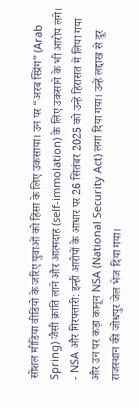सोशल मीडिया वीडियो के जरिए युवाओं को हिंसा के लिए उकसाया। उन पर “अरब स्प्रिंग” (Arab Spring) जैसी क्रांति लाने और आत्मदाह (self-immolation) के लिए उकसाने के भी आरोप लगे।
- NSA और गिरफ्तारी: इन्ही आरोपों के आधार पर 26 सितंबर 2025 को उन्हें हिरासत में लिया गया और उन पर कड़ा कानून NSA (National Security Act) लगा दिया गया। उन्हें लद्दाख से दूर राजस्थान की जोधपुर जेल भेज दिया गया।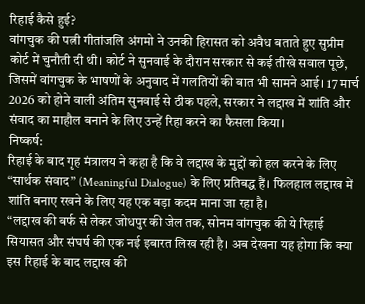रिहाई कैसे हुई?
वांगचुक की पत्नी गीतांजलि अंगमो ने उनकी हिरासत को अवैध बताते हुए सुप्रीम कोर्ट में चुनौती दी थी। कोर्ट ने सुनवाई के दौरान सरकार से कई तीखे सवाल पूछे, जिसमें वांगचुक के भाषणों के अनुवाद में गलतियों की बात भी सामने आई। 17 मार्च 2026 को होने वाली अंतिम सुनवाई से ठीक पहले, सरकार ने लद्दाख में शांति और संवाद का माहौल बनाने के लिए उन्हें रिहा करने का फैसला किया।
निष्कर्ष:
रिहाई के बाद गृह मंत्रालय ने कहा है कि वे लद्दाख के मुद्दों को हल करने के लिए “सार्थक संवाद” (Meaningful Dialogue) के लिए प्रतिबद्ध हैं। फिलहाल लद्दाख में शांति बनाए रखने के लिए यह एक बड़ा कदम माना जा रहा है।
“लद्दाख की बर्फ से लेकर जोधपुर की जेल तक, सोनम वांगचुक की ये रिहाई सियासत और संघर्ष की एक नई इबारत लिख रही है। अब देखना यह होगा कि क्या इस रिहाई के बाद लद्दाख की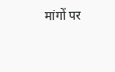मांगों पर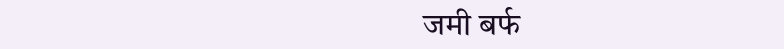जमी बर्फ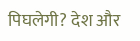पिघलेगी? देश और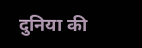दुनिया की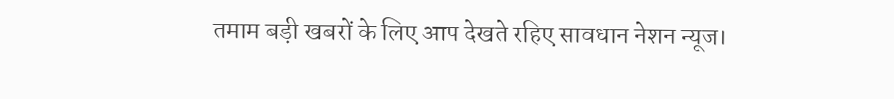तमाम बड़ी खबरों के लिए आप देखते रहिए सावधान नेशन न्यूज।